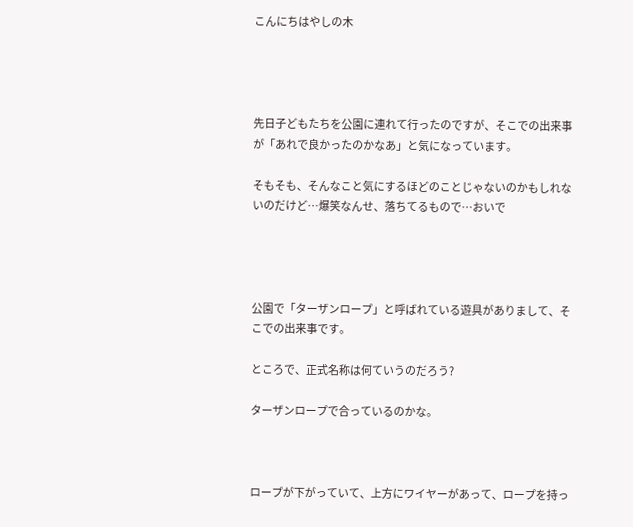こんにちはやしの木




先日子どもたちを公園に連れて行ったのですが、そこでの出来事が「あれで良かったのかなあ」と気になっています。

そもそも、そんなこと気にするほどのことじゃないのかもしれないのだけど…爆笑なんせ、落ちてるもので…おいで




公園で「ターザンロープ」と呼ばれている遊具がありまして、そこでの出来事です。

ところで、正式名称は何ていうのだろう?

ターザンロープで合っているのかな。



ロープが下がっていて、上方にワイヤーがあって、ロープを持っ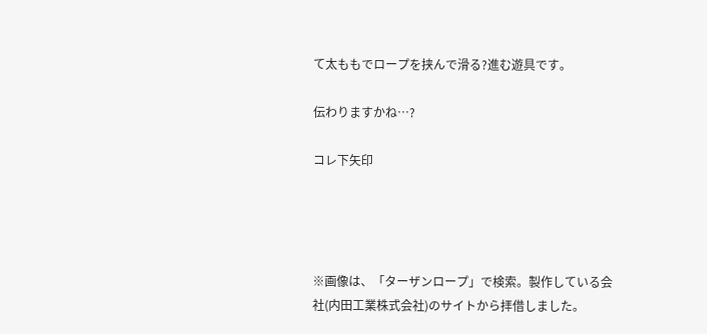て太ももでロープを挟んで滑る?進む遊具です。

伝わりますかね…?

コレ下矢印




※画像は、「ターザンロープ」で検索。製作している会社(内田工業株式会社)のサイトから拝借しました。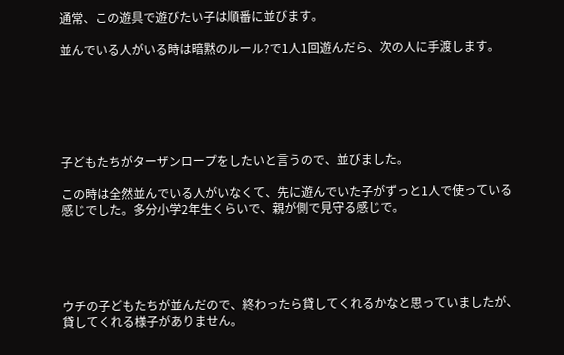通常、この遊具で遊びたい子は順番に並びます。

並んでいる人がいる時は暗黙のルール?で1人1回遊んだら、次の人に手渡します。






子どもたちがターザンロープをしたいと言うので、並びました。

この時は全然並んでいる人がいなくて、先に遊んでいた子がずっと1人で使っている感じでした。多分小学2年生くらいで、親が側で見守る感じで。





ウチの子どもたちが並んだので、終わったら貸してくれるかなと思っていましたが、貸してくれる様子がありません。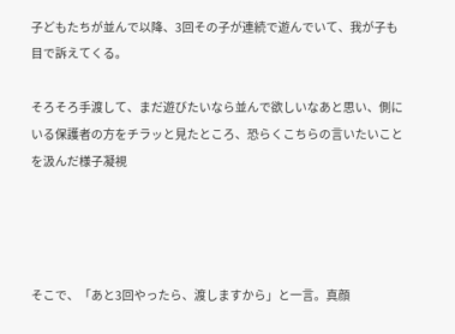子どもたちが並んで以降、3回その子が連続で遊んでいて、我が子も目で訴えてくる。

そろそろ手渡して、まだ遊びたいなら並んで欲しいなあと思い、側にいる保護者の方をチラッと見たところ、恐らくこちらの言いたいことを汲んだ様子凝視




そこで、「あと3回やったら、渡しますから」と一言。真顔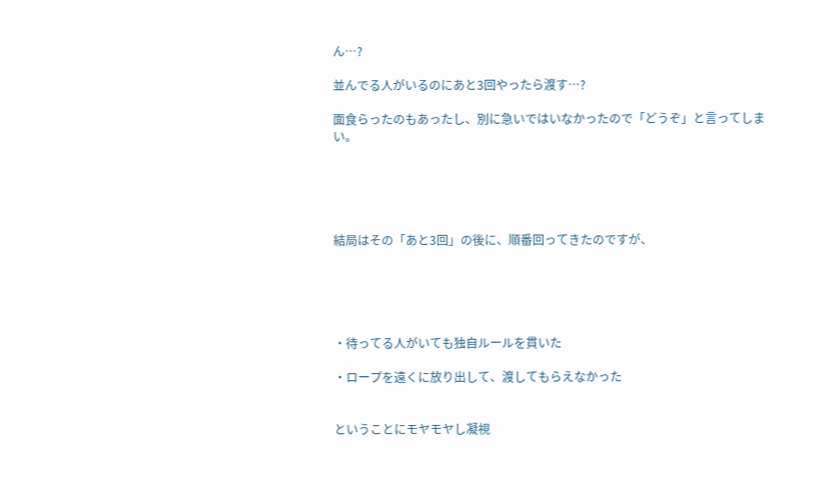ん…?

並んでる人がいるのにあと3回やったら渡す…?

面食らったのもあったし、別に急いではいなかったので「どうぞ」と言ってしまい。





結局はその「あと3回」の後に、順番回ってきたのですが、





・待ってる人がいても独自ルールを貫いた

・ロープを遠くに放り出して、渡してもらえなかった


ということにモヤモヤし凝視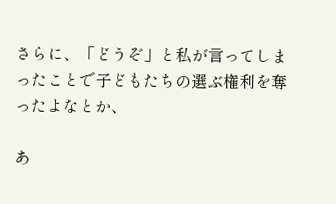さらに、「どうぞ」と私が言ってしまったことで子どもたちの選ぶ権利を奪ったよなとか、

あ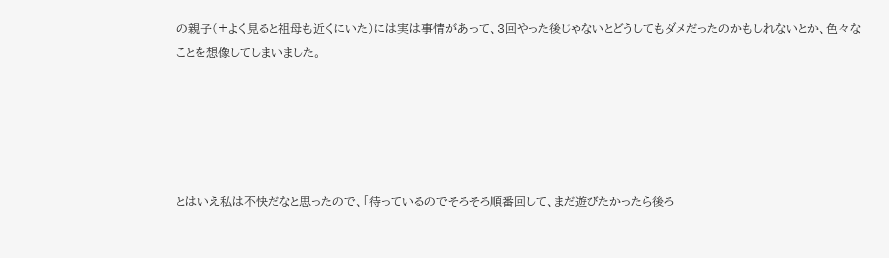の親子(+よく見ると祖母も近くにいた)には実は事情があって、3回やった後じゃないとどうしてもダメだったのかもしれないとか、色々なことを想像してしまいました。





とはいえ私は不快だなと思ったので、「待っているのでそろそろ順番回して、まだ遊びたかったら後ろ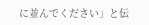に並んでください」と伝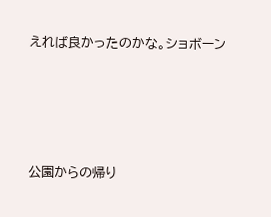えれば良かったのかな。ショボーン




公園からの帰り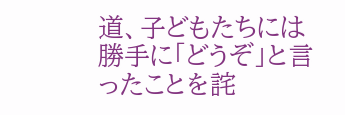道、子どもたちには勝手に「どうぞ」と言ったことを詫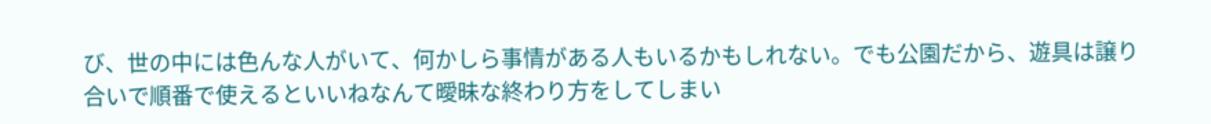び、世の中には色んな人がいて、何かしら事情がある人もいるかもしれない。でも公園だから、遊具は譲り合いで順番で使えるといいねなんて曖昧な終わり方をしてしまい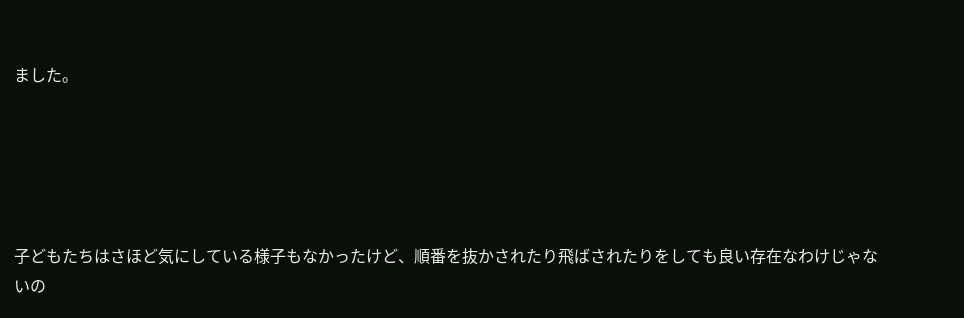ました。





子どもたちはさほど気にしている様子もなかったけど、順番を抜かされたり飛ばされたりをしても良い存在なわけじゃないの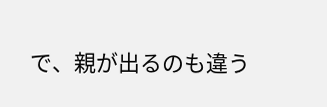で、親が出るのも違う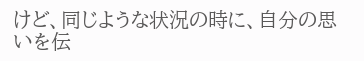けど、同じような状況の時に、自分の思いを伝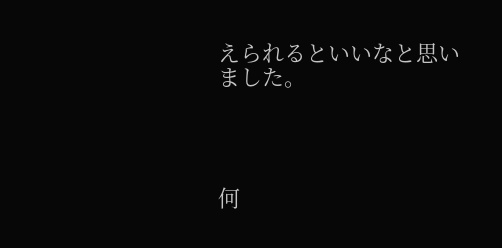えられるといいなと思いました。




何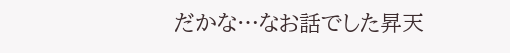だかな…なお話でした昇天